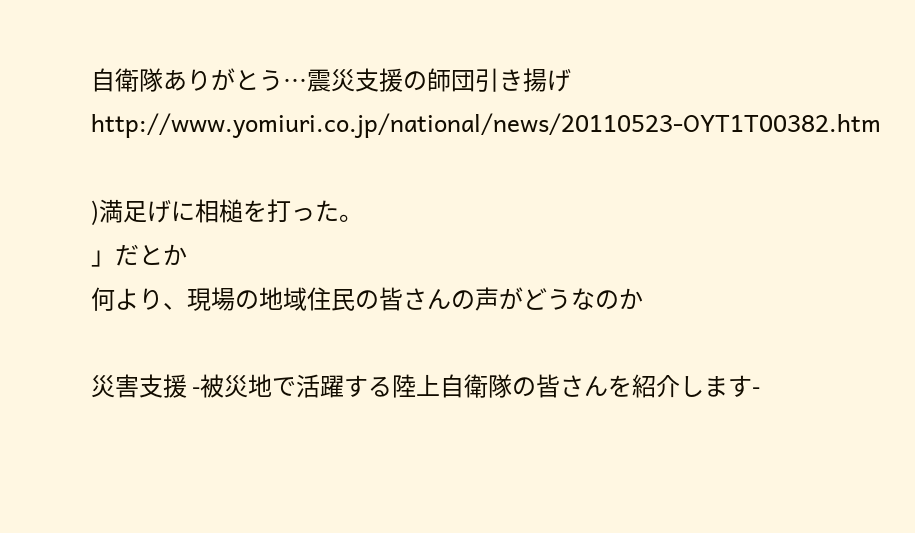自衛隊ありがとう…震災支援の師団引き揚げ
http://www.yomiuri.co.jp/national/news/20110523-OYT1T00382.htm

)満足げに相槌を打った。
」だとか
何より、現場の地域住民の皆さんの声がどうなのか

災害支援 -被災地で活躍する陸上自衛隊の皆さんを紹介します-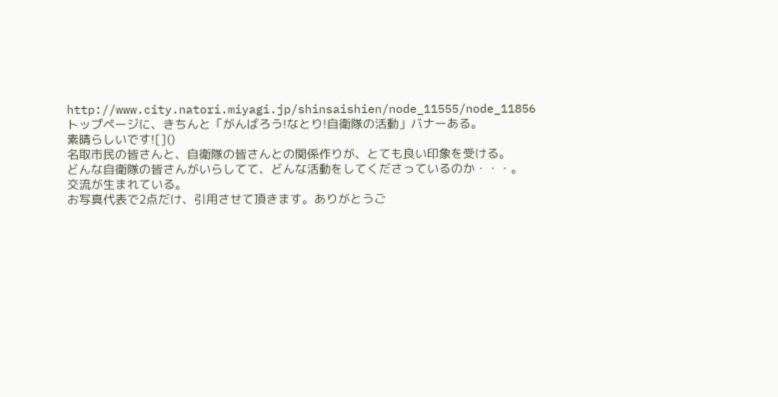http://www.city.natori.miyagi.jp/shinsaishien/node_11555/node_11856
トップページに、きちんと「がんばろう!なとり!自衛隊の活動」バナーある。
素晴らしいです![]()
名取市民の皆さんと、自衛隊の皆さんとの関係作りが、とても良い印象を受ける。
どんな自衛隊の皆さんがいらしてて、どんな活動をしてくださっているのか・・・。
交流が生まれている。
お写真代表で2点だけ、引用させて頂きます。ありがとうご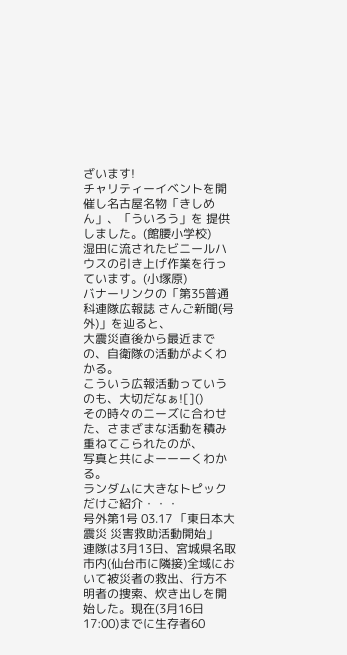ざいます!
チャリティーイベントを開催し名古屋名物「きしめん」、「ういろう」を 提供しました。(館腰小学校)
湿田に流されたビニールハウスの引き上げ作業を行っています。(小塚原)
バナーリンクの「第35普通科連隊広報誌 さんご新聞(号外)」を辿ると、
大震災直後から最近までの、自衛隊の活動がよくわかる。
こういう広報活動っていうのも、大切だなぁ![]()
その時々のニーズに合わせた、さまざまな活動を積み重ねてこられたのが、
写真と共によーーーくわかる。
ランダムに大きなトピックだけご紹介・・・
号外第1号 03.17 「東日本大震災 災害救助活動開始」
連隊は3月13日、宮城県名取市内(仙台市に隣接)全域において被災者の救出、行方不明者の捜索、炊き出しを開始した。現在(3月16日17:00)までに生存者60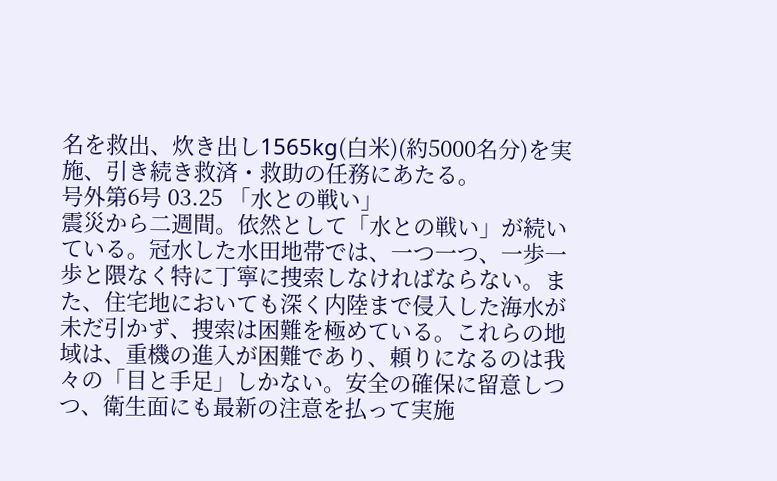名を救出、炊き出し1565kg(白米)(約5000名分)を実施、引き続き救済・救助の任務にあたる。
号外第6号 03.25 「水との戦い」
震災から二週間。依然として「水との戦い」が続いている。冠水した水田地帯では、一つ一つ、一歩一歩と隈なく特に丁寧に捜索しなければならない。また、住宅地においても深く内陸まで侵入した海水が未だ引かず、捜索は困難を極めている。これらの地域は、重機の進入が困難であり、頼りになるのは我々の「目と手足」しかない。安全の確保に留意しつつ、衛生面にも最新の注意を払って実施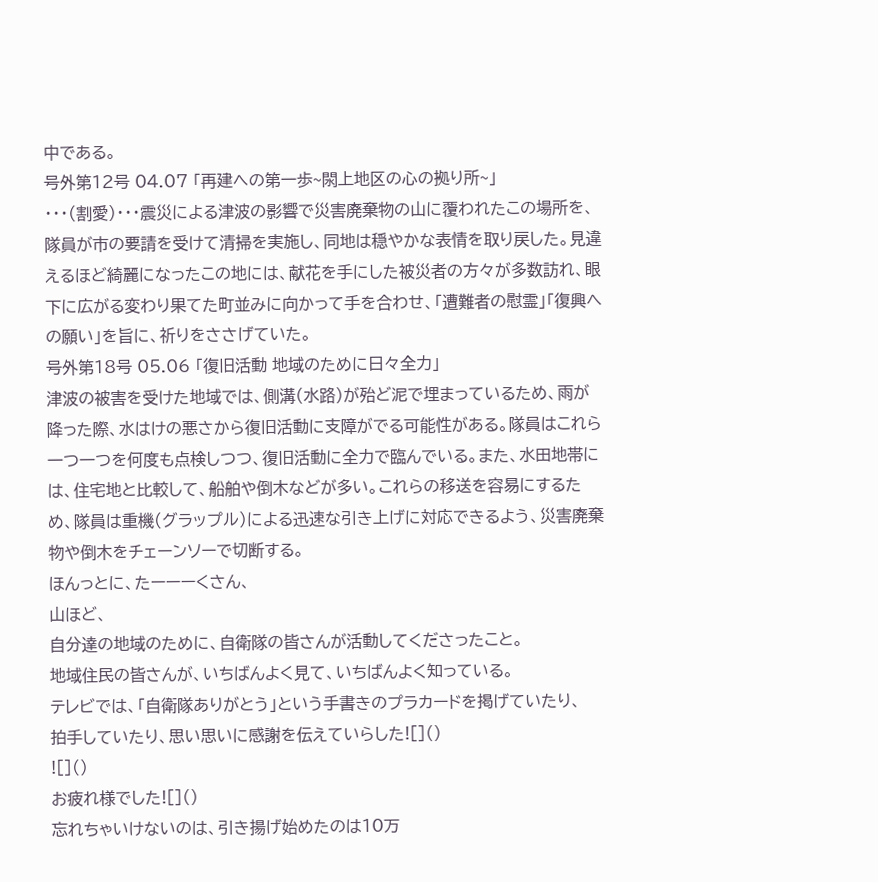中である。
号外第12号 04.07 「再建への第一歩~閖上地区の心の拠り所~」
・・・(割愛)・・・震災による津波の影響で災害廃棄物の山に覆われたこの場所を、隊員が市の要請を受けて清掃を実施し、同地は穏やかな表情を取り戻した。見違えるほど綺麗になったこの地には、献花を手にした被災者の方々が多数訪れ、眼下に広がる変わり果てた町並みに向かって手を合わせ、「遭難者の慰霊」「復興への願い」を旨に、祈りをささげていた。
号外第18号 05.06 「復旧活動 地域のために日々全力」
津波の被害を受けた地域では、側溝(水路)が殆ど泥で埋まっているため、雨が降った際、水はけの悪さから復旧活動に支障がでる可能性がある。隊員はこれら一つ一つを何度も点検しつつ、復旧活動に全力で臨んでいる。また、水田地帯には、住宅地と比較して、船舶や倒木などが多い。これらの移送を容易にするため、隊員は重機(グラップル)による迅速な引き上げに対応できるよう、災害廃棄物や倒木をチェーンソーで切断する。
ほんっとに、たーーーくさん、
山ほど、
自分達の地域のために、自衛隊の皆さんが活動してくださったこと。
地域住民の皆さんが、いちばんよく見て、いちばんよく知っている。
テレビでは、「自衛隊ありがとう」という手書きのプラカードを掲げていたり、
拍手していたり、思い思いに感謝を伝えていらした![]()
![]()
お疲れ様でした![]()
忘れちゃいけないのは、引き揚げ始めたのは10万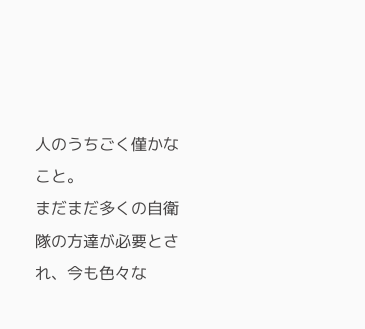人のうちごく僅かなこと。
まだまだ多くの自衛隊の方達が必要とされ、今も色々な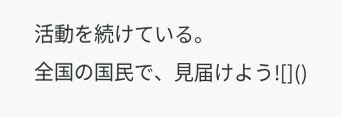活動を続けている。
全国の国民で、見届けよう![]()